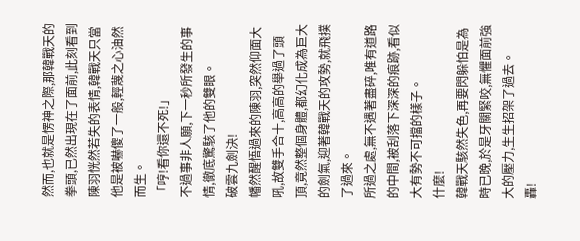然而,也就是愣神之際,那韓戰天的拳頭,已然出現在了面前,此刻看到陳羽恍然若失的表情,韓戰天只當他是被嚇傻了一般,輕蔑之心油然而生。
「哼!看你還不死!」
不過事非人願,下一秒所發生的事情,徹底驚駭了他的雙眼。
破雲九劍決!
幡然醒悟過來的陳羽,突然仰面大吼,故雙手合十,高高的舉過了頭頂,竟然整個身體,都幻化成為巨大的劍氣,迎著韓戰天的攻勢,就飛撲了過來。
所過之處,無不遇著盡碎,唯有道路的中間,被刮落下深深的痕跡,看似大有勢不可擋的樣子。
什麼!
韓戰天駭然失色,再要閃躲怕是為時已晚,於是牙關緊咬,無懼面前強大的壓力,生生招架了過去。
轟!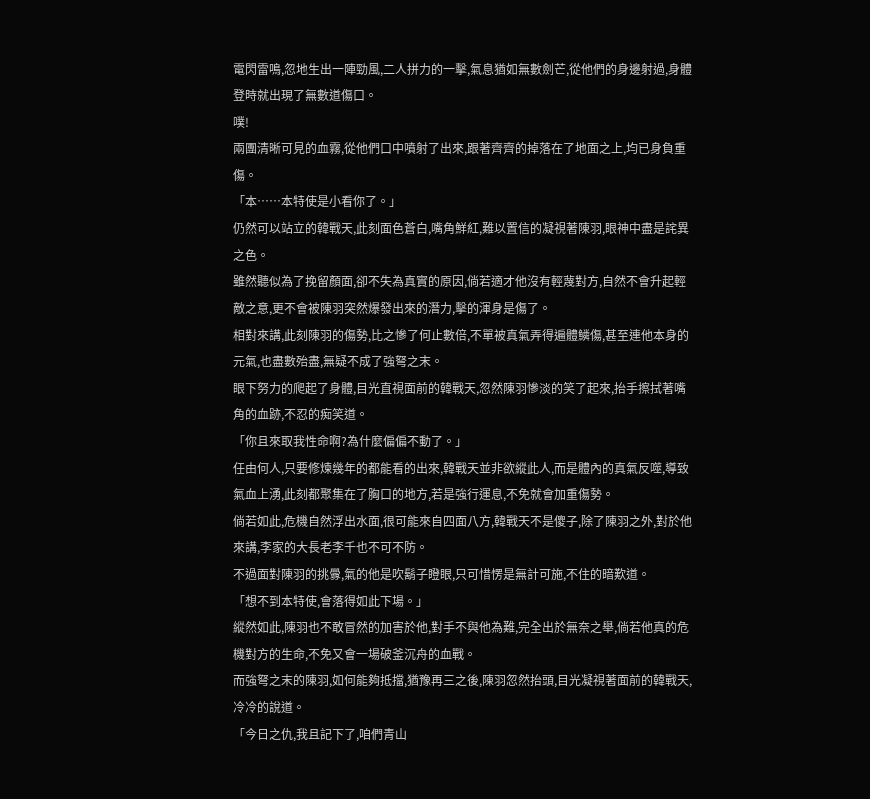電閃雷鳴,忽地生出一陣勁風,二人拼力的一擊,氣息猶如無數劍芒,從他們的身邊射過,身體登時就出現了無數道傷口。
噗!
兩團清晰可見的血霧,從他們口中噴射了出來,跟著齊齊的掉落在了地面之上,均已身負重傷。
「本……本特使是小看你了。」
仍然可以站立的韓戰天,此刻面色蒼白,嘴角鮮紅,難以置信的凝視著陳羽,眼神中盡是詫異之色。
雖然聽似為了挽留顏面,卻不失為真實的原因,倘若適才他沒有輕蔑對方,自然不會升起輕敵之意,更不會被陳羽突然爆發出來的潛力,擊的渾身是傷了。
相對來講,此刻陳羽的傷勢,比之慘了何止數倍,不單被真氣弄得遍體鱗傷,甚至連他本身的元氣,也盡數殆盡,無疑不成了強弩之末。
眼下努力的爬起了身體,目光直視面前的韓戰天,忽然陳羽慘淡的笑了起來,抬手擦拭著嘴角的血跡,不忍的痴笑道。
「你且來取我性命啊?為什麼偏偏不動了。」
任由何人,只要修煉幾年的都能看的出來,韓戰天並非欲縱此人,而是體內的真氣反噬,導致氣血上湧,此刻都聚集在了胸口的地方,若是強行運息,不免就會加重傷勢。
倘若如此,危機自然浮出水面,很可能來自四面八方,韓戰天不是傻子,除了陳羽之外,對於他來講,李家的大長老李千也不可不防。
不過面對陳羽的挑釁,氣的他是吹鬍子瞪眼,只可惜愣是無計可施,不住的暗歎道。
「想不到本特使,會落得如此下場。」
縱然如此,陳羽也不敢冒然的加害於他,對手不與他為難,完全出於無奈之舉,倘若他真的危機對方的生命,不免又會一場破釜沉舟的血戰。
而強弩之末的陳羽,如何能夠抵擋,猶豫再三之後,陳羽忽然抬頭,目光凝視著面前的韓戰天,冷冷的說道。
「今日之仇,我且記下了,咱們青山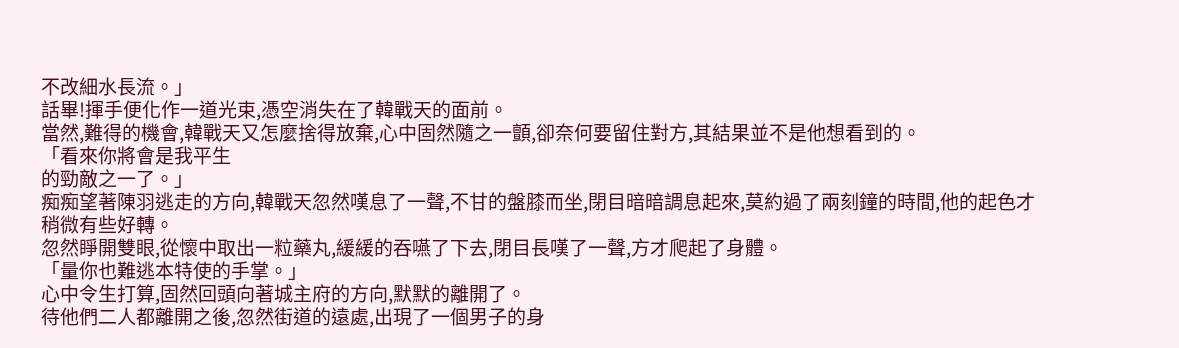不改細水長流。」
話畢!揮手便化作一道光束,憑空消失在了韓戰天的面前。
當然,難得的機會,韓戰天又怎麼捨得放棄,心中固然隨之一顫,卻奈何要留住對方,其結果並不是他想看到的。
「看來你將會是我平生
的勁敵之一了。」
痴痴望著陳羽逃走的方向,韓戰天忽然嘆息了一聲,不甘的盤膝而坐,閉目暗暗調息起來,莫約過了兩刻鐘的時間,他的起色才稍微有些好轉。
忽然睜開雙眼,從懷中取出一粒藥丸,緩緩的吞嚥了下去,閉目長嘆了一聲,方才爬起了身體。
「量你也難逃本特使的手掌。」
心中令生打算,固然回頭向著城主府的方向,默默的離開了。
待他們二人都離開之後,忽然街道的遠處,出現了一個男子的身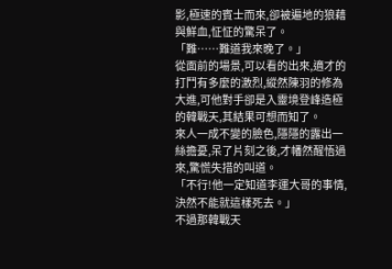影,極速的賓士而來,卻被遍地的狼藉與鮮血,怔怔的驚呆了。
「難……難道我來晚了。」
從面前的場景,可以看的出來,適才的打鬥有多麼的激烈,縱然陳羽的修為大進,可他對手卻是入靈境登峰造極的韓戰天,其結果可想而知了。
來人一成不變的臉色,隱隱的露出一絲擔憂,呆了片刻之後,才幡然醒悟過來,驚慌失措的叫道。
「不行!他一定知道李運大哥的事情,決然不能就這樣死去。」
不過那韓戰天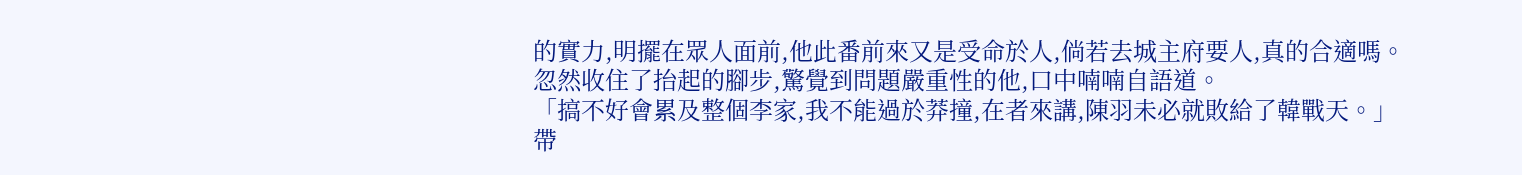的實力,明擺在眾人面前,他此番前來又是受命於人,倘若去城主府要人,真的合適嗎。
忽然收住了抬起的腳步,驚覺到問題嚴重性的他,口中喃喃自語道。
「搞不好會累及整個李家,我不能過於莽撞,在者來講,陳羽未必就敗給了韓戰天。」
帶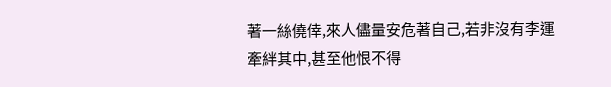著一絲僥倖,來人儘量安危著自己,若非沒有李運牽絆其中,甚至他恨不得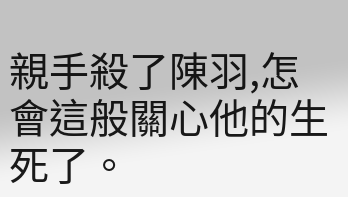親手殺了陳羽,怎會這般關心他的生死了。